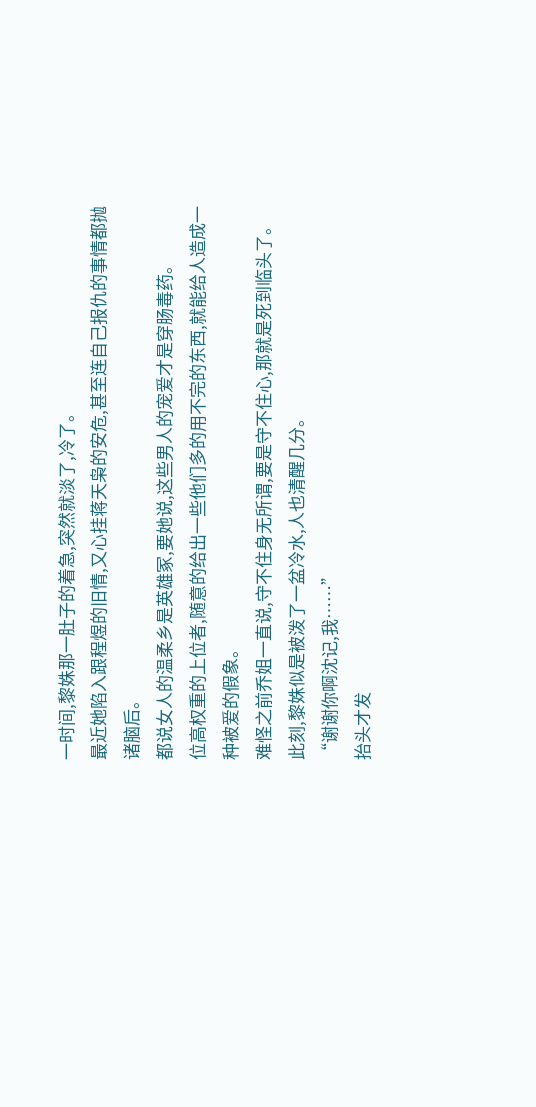一时间,黎姝那一肚子的着急,突然就淡了,冷了。
最近她陷入跟程煜的旧情,又心挂蒋天枭的安危,甚至连自己报仇的事情都抛诸脑后。
都说女人的温柔乡是英雄冢,要她说,这些男人的宠爱才是穿肠毒药。
位高权重的上位者,随意的给出一些他们多的用不完的东西,就能给人造成一种被爱的假象。
难怪之前乔姐一直说,守不住身无所谓,要是守不住心,那就是死到临头了。
此刻,黎姝似是被泼了一盆冷水,人也清醒几分。
“谢谢你啊沈记,我……”
抬头才发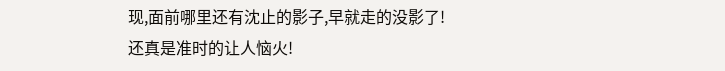现,面前哪里还有沈止的影子,早就走的没影了!
还真是准时的让人恼火!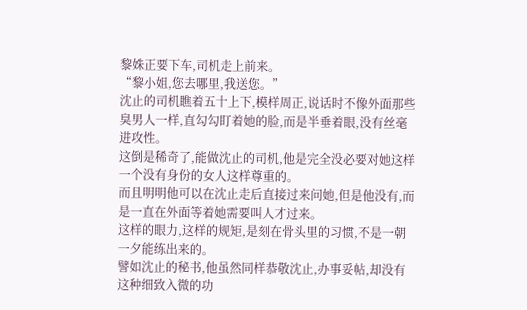黎姝正要下车,司机走上前来。
“黎小姐,您去哪里,我送您。”
沈止的司机瞧着五十上下,模样周正,说话时不像外面那些臭男人一样,直勾勾盯着她的脸,而是半垂着眼,没有丝毫进攻性。
这倒是稀奇了,能做沈止的司机,他是完全没必要对她这样一个没有身份的女人这样尊重的。
而且明明他可以在沈止走后直接过来问她,但是他没有,而是一直在外面等着她需要叫人才过来。
这样的眼力,这样的规矩,是刻在骨头里的习惯,不是一朝一夕能练出来的。
譬如沈止的秘书,他虽然同样恭敬沈止,办事妥帖,却没有这种细致入微的功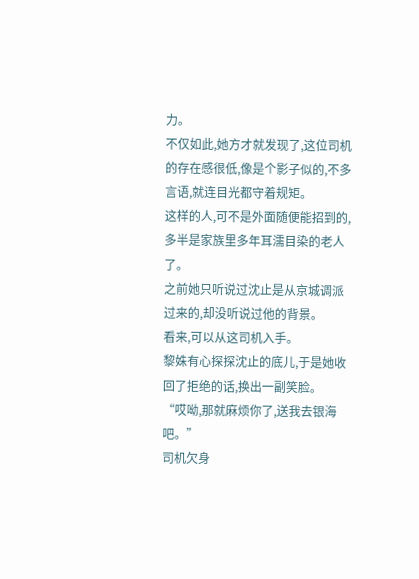力。
不仅如此,她方才就发现了,这位司机的存在感很低,像是个影子似的,不多言语,就连目光都守着规矩。
这样的人,可不是外面随便能招到的,多半是家族里多年耳濡目染的老人了。
之前她只听说过沈止是从京城调派过来的,却没听说过他的背景。
看来,可以从这司机入手。
黎姝有心探探沈止的底儿,于是她收回了拒绝的话,换出一副笑脸。
“哎呦,那就麻烦你了,送我去银海吧。”
司机欠身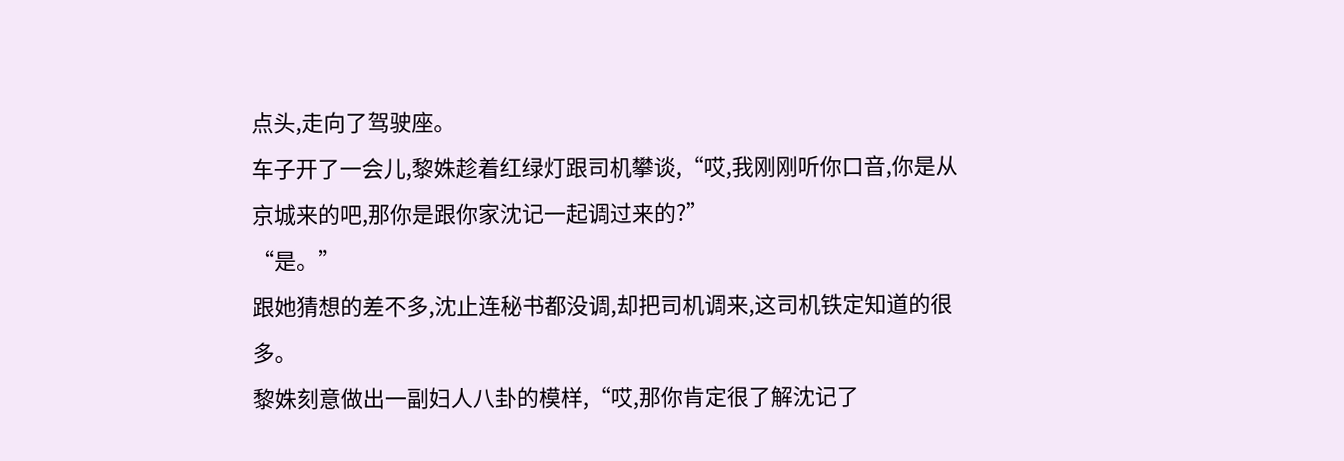点头,走向了驾驶座。
车子开了一会儿,黎姝趁着红绿灯跟司机攀谈,“哎,我刚刚听你口音,你是从京城来的吧,那你是跟你家沈记一起调过来的?”
“是。”
跟她猜想的差不多,沈止连秘书都没调,却把司机调来,这司机铁定知道的很多。
黎姝刻意做出一副妇人八卦的模样,“哎,那你肯定很了解沈记了